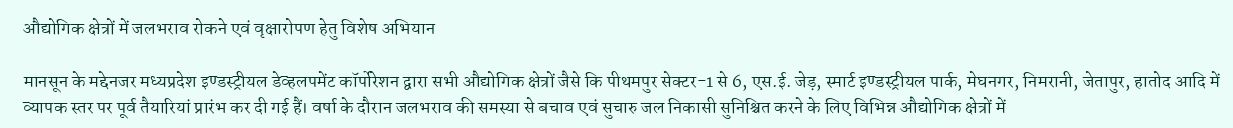औद्योगिक क्षेत्रों में जलभराव रोकने एवं वृक्षारोपण हेतु विशेष अभियान

मानसून के मद्देनजर मध्यप्रदेश इण्डस्ट्रीयल डेव्हलपमेंट कॉर्पोरेशन द्वारा सभी औद्योगिक क्षेत्रों जैसे कि पीथमपुर सेक्टर-1 से 6, एस.ई. जेड़, स्मार्ट इण्डस्ट्रीयल पार्क, मेघनगर, निमरानी, जेतापुर, हातोद आदि में व्यापक स्तर पर पूर्व तैयारियां प्रारंभ कर दी गई हैं। वर्षा के दौरान जलभराव की समस्या से बचाव एवं सुचारु जल निकासी सुनिश्चित करने के लिए विभिन्न औद्योगिक क्षेत्रों में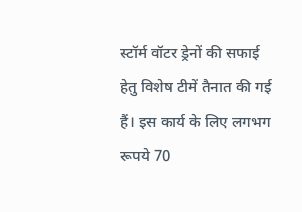स्टॉर्म वॉटर ड्रेनों की सफाई हेतु विशेष टीमें तैनात की गई हैं। इस कार्य के लिए लगभग रूपये 70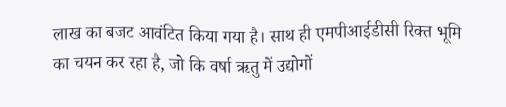लाख का बजट आवंटित किया गया है। साथ ही एमपीआईडीसी रिक्त भूमि का चयन कर रहा है, जो कि वर्षा ऋतु में उद्योगों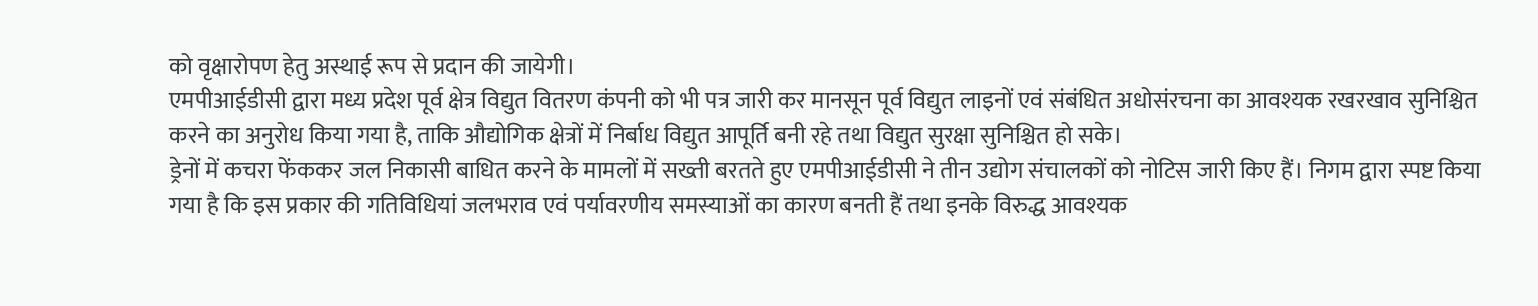को वृक्षारोपण हेतु अस्थाई रूप से प्रदान की जायेगी।
एमपीआईडीसी द्वारा मध्य प्रदेश पूर्व क्षेत्र विद्युत वितरण कंपनी को भी पत्र जारी कर मानसून पूर्व विद्युत लाइनों एवं संबंधित अधोसंरचना का आवश्यक रखरखाव सुनिश्चित करने का अनुरोध किया गया है, ताकि औद्योगिक क्षेत्रों में निर्बाध विद्युत आपूर्ति बनी रहे तथा विद्युत सुरक्षा सुनिश्चित हो सके।
ड्रेनों में कचरा फेंककर जल निकासी बाधित करने के मामलों में सख्ती बरतते हुए एमपीआईडीसी ने तीन उद्योग संचालकों को नोटिस जारी किए हैं। निगम द्वारा स्पष्ट किया गया है कि इस प्रकार की गतिविधियां जलभराव एवं पर्यावरणीय समस्याओं का कारण बनती हैं तथा इनके विरुद्ध आवश्यक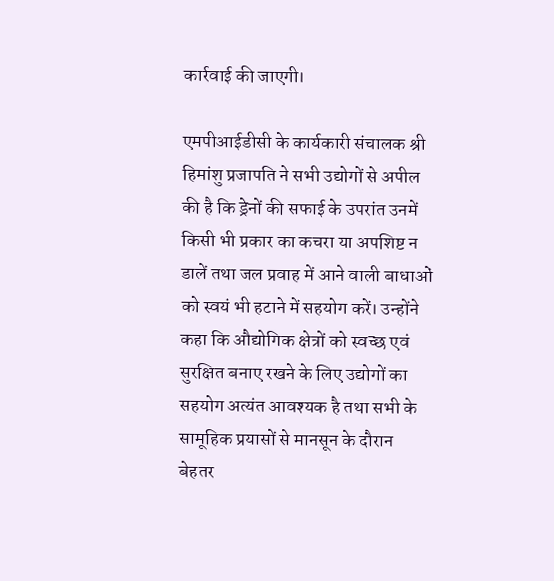कार्रवाई की जाएगी।

एमपीआईडीसी के कार्यकारी संचालक श्री हिमांशु प्रजापति ने सभी उद्योगों से अपील की है कि ड्रेनों की सफाई के उपरांत उनमें किसी भी प्रकार का कचरा या अपशिष्ट न डालें तथा जल प्रवाह में आने वाली बाधाओं को स्वयं भी हटाने में सहयोग करें। उन्होंने कहा कि औद्योगिक क्षेत्रों को स्वच्छ एवं सुरक्षित बनाए रखने के लिए उद्योगों का सहयोग अत्यंत आवश्यक है तथा सभी के सामूहिक प्रयासों से मानसून के दौरान बेहतर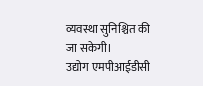व्यवस्था सुनिश्चित की जा सकेगी।
उद्योग एमपीआईडीसी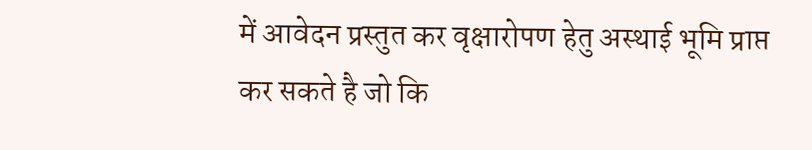में आवेदन प्रस्तुत कर वृक्षारोपण हेतु अस्थाई भूमि प्राप्त कर सकते है जो कि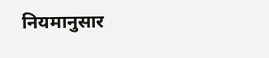नियमानुसार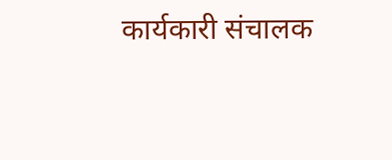कार्यकारी संचालक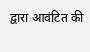द्वारा आवंटित की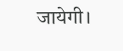जायेगी।